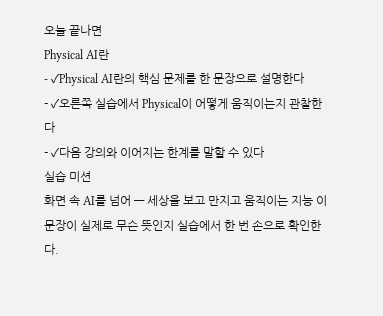오늘 끝나면
Physical AI란
- ✓Physical AI란의 핵심 문제를 한 문장으로 설명한다
- ✓오른쪽 실습에서 Physical이 어떻게 움직이는지 관찰한다
- ✓다음 강의와 이어지는 한계를 말할 수 있다
실습 미션
화면 속 AI를 넘어 — 세상을 보고 만지고 움직이는 지능 이 문장이 실제로 무슨 뜻인지 실습에서 한 번 손으로 확인한다.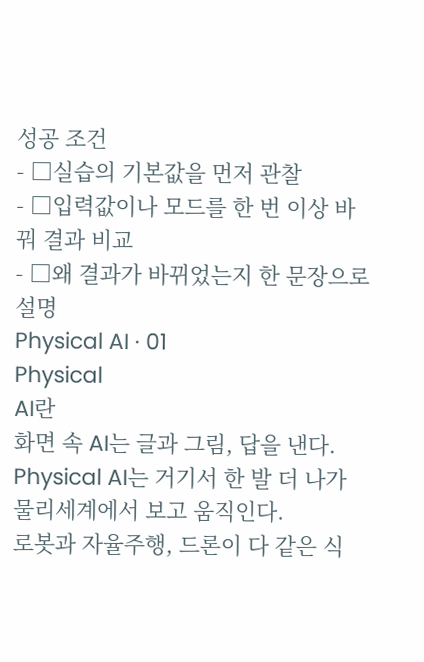성공 조건
- □실습의 기본값을 먼저 관찰
- □입력값이나 모드를 한 번 이상 바꿔 결과 비교
- □왜 결과가 바뀌었는지 한 문장으로 설명
Physical AI · 01
Physical
AI란
화면 속 AI는 글과 그림, 답을 낸다.
Physical AI는 거기서 한 발 더 나가 물리세계에서 보고 움직인다.
로봇과 자율주행, 드론이 다 같은 식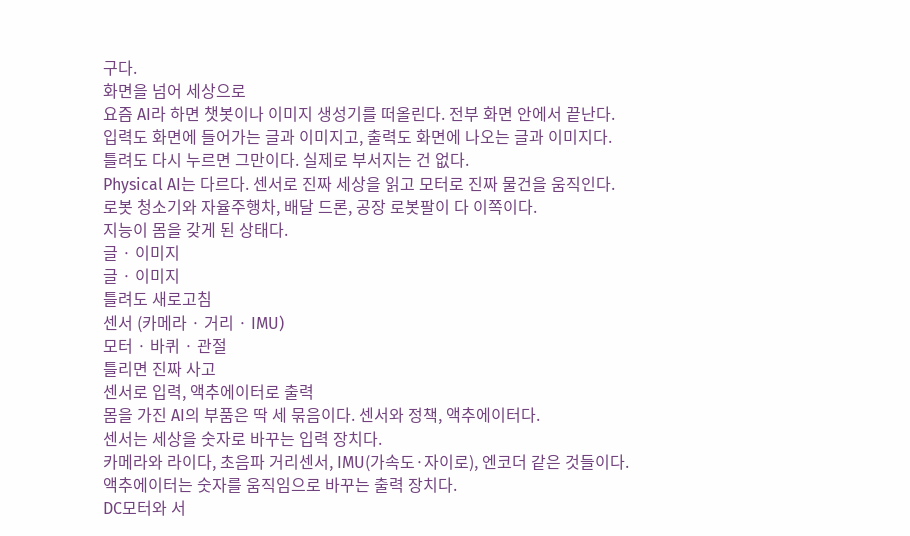구다.
화면을 넘어 세상으로
요즘 AI라 하면 챗봇이나 이미지 생성기를 떠올린다. 전부 화면 안에서 끝난다.
입력도 화면에 들어가는 글과 이미지고, 출력도 화면에 나오는 글과 이미지다.
틀려도 다시 누르면 그만이다. 실제로 부서지는 건 없다.
Physical AI는 다르다. 센서로 진짜 세상을 읽고 모터로 진짜 물건을 움직인다.
로봇 청소기와 자율주행차, 배달 드론, 공장 로봇팔이 다 이쪽이다.
지능이 몸을 갖게 된 상태다.
글 · 이미지
글 · 이미지
틀려도 새로고침
센서 (카메라 · 거리 · IMU)
모터 · 바퀴 · 관절
틀리면 진짜 사고
센서로 입력, 액추에이터로 출력
몸을 가진 AI의 부품은 딱 세 묶음이다. 센서와 정책, 액추에이터다.
센서는 세상을 숫자로 바꾸는 입력 장치다.
카메라와 라이다, 초음파 거리센서, IMU(가속도·자이로), 엔코더 같은 것들이다.
액추에이터는 숫자를 움직임으로 바꾸는 출력 장치다.
DC모터와 서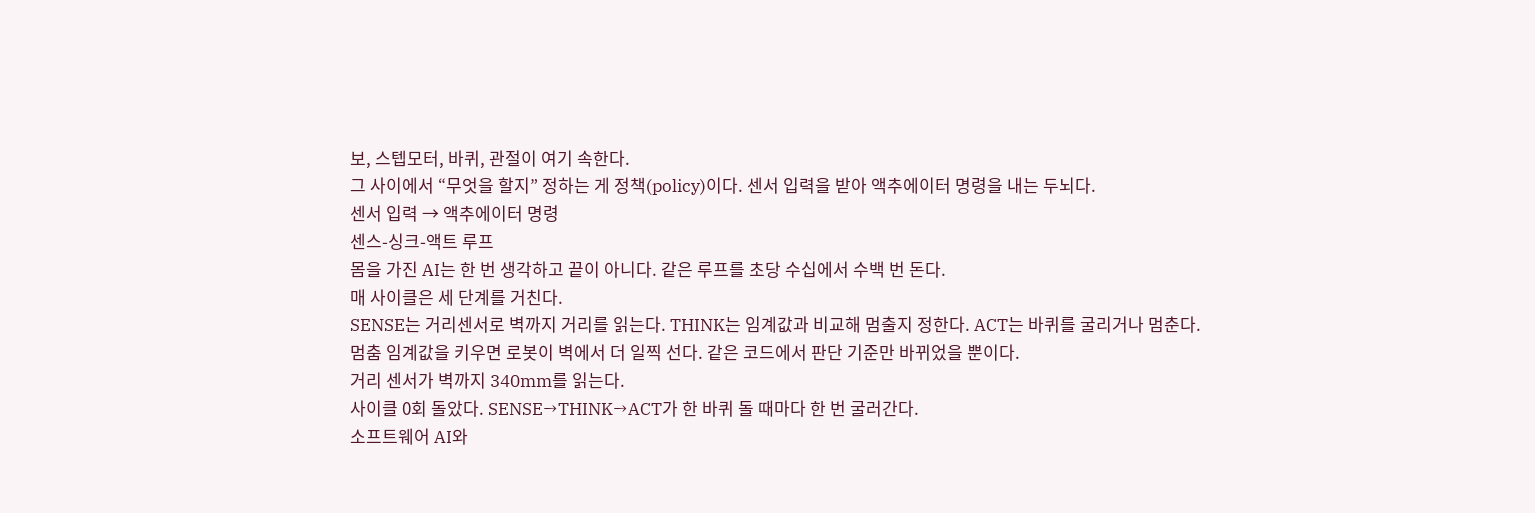보, 스텝모터, 바퀴, 관절이 여기 속한다.
그 사이에서 “무엇을 할지” 정하는 게 정책(policy)이다. 센서 입력을 받아 액추에이터 명령을 내는 두뇌다.
센서 입력 → 액추에이터 명령
센스-싱크-액트 루프
몸을 가진 AI는 한 번 생각하고 끝이 아니다. 같은 루프를 초당 수십에서 수백 번 돈다.
매 사이클은 세 단계를 거친다.
SENSE는 거리센서로 벽까지 거리를 읽는다. THINK는 임계값과 비교해 멈출지 정한다. ACT는 바퀴를 굴리거나 멈춘다.
멈춤 임계값을 키우면 로봇이 벽에서 더 일찍 선다. 같은 코드에서 판단 기준만 바뀌었을 뿐이다.
거리 센서가 벽까지 340mm를 읽는다.
사이클 0회 돌았다. SENSE→THINK→ACT가 한 바퀴 돌 때마다 한 번 굴러간다.
소프트웨어 AI와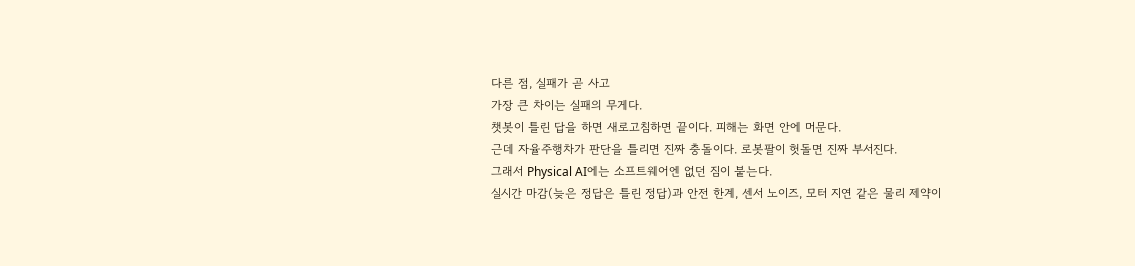다른 점, 실패가 곧 사고
가장 큰 차이는 실패의 무게다.
챗봇이 틀린 답을 하면 새로고침하면 끝이다. 피해는 화면 안에 머문다.
근데 자율주행차가 판단을 틀리면 진짜 충돌이다. 로봇팔이 헛돌면 진짜 부서진다.
그래서 Physical AI에는 소프트웨어엔 없던 짐이 붙는다.
실시간 마감(늦은 정답은 틀린 정답)과 안전 한계, 센서 노이즈, 모터 지연 같은 물리 제약이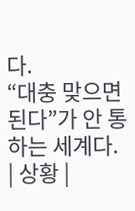다.
“대충 맞으면 된다”가 안 통하는 세계다.
| 상황 |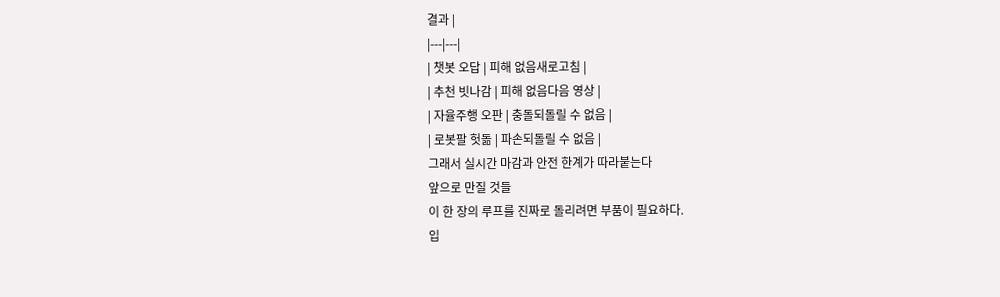결과 |
|---|---|
| 챗봇 오답 | 피해 없음새로고침 |
| 추천 빗나감 | 피해 없음다음 영상 |
| 자율주행 오판 | 충돌되돌릴 수 없음 |
| 로봇팔 헛돎 | 파손되돌릴 수 없음 |
그래서 실시간 마감과 안전 한계가 따라붙는다
앞으로 만질 것들
이 한 장의 루프를 진짜로 돌리려면 부품이 필요하다.
입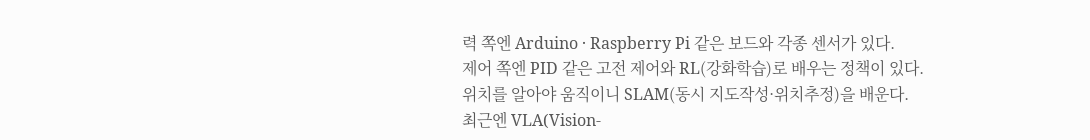력 쪽엔 Arduino · Raspberry Pi 같은 보드와 각종 센서가 있다.
제어 쪽엔 PID 같은 고전 제어와 RL(강화학습)로 배우는 정책이 있다.
위치를 알아야 움직이니 SLAM(동시 지도작성·위치추정)을 배운다.
최근엔 VLA(Vision-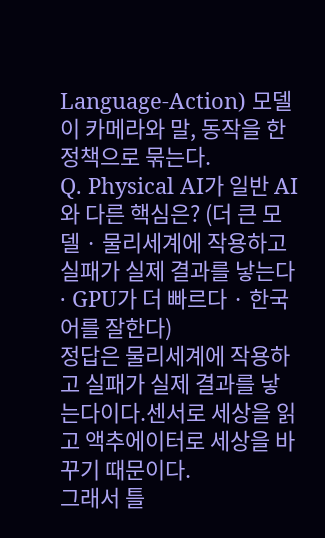Language-Action) 모델이 카메라와 말, 동작을 한 정책으로 묶는다.
Q. Physical AI가 일반 AI와 다른 핵심은? (더 큰 모델 · 물리세계에 작용하고 실패가 실제 결과를 낳는다 · GPU가 더 빠르다 · 한국어를 잘한다)
정답은 물리세계에 작용하고 실패가 실제 결과를 낳는다이다.센서로 세상을 읽고 액추에이터로 세상을 바꾸기 때문이다.
그래서 틀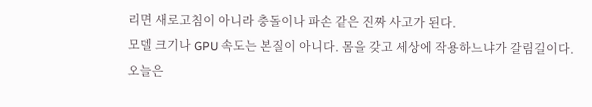리면 새로고침이 아니라 충돌이나 파손 같은 진짜 사고가 된다.
모델 크기나 GPU 속도는 본질이 아니다. 몸을 갖고 세상에 작용하느냐가 갈림길이다.
오늘은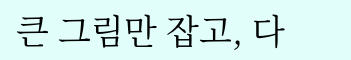큰 그림만 잡고, 다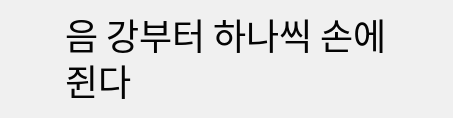음 강부터 하나씩 손에 쥔다